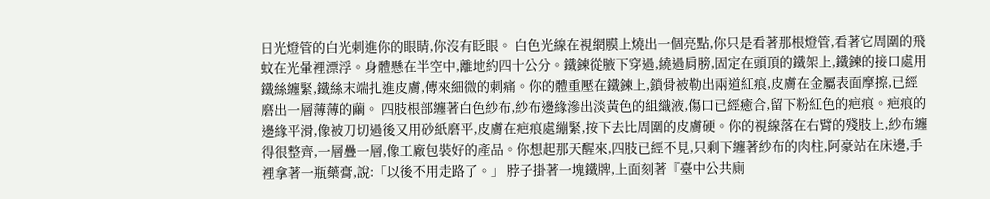日光燈管的白光刺進你的眼睛,你沒有眨眼。 白色光線在視網膜上燒出一個亮點,你只是看著那根燈管,看著它周圍的飛蚊在光暈裡漂浮。身體懸在半空中,離地約四十公分。鐵鍊從腋下穿過,繞過肩膀,固定在頭頂的鐵架上,鐵鍊的接口處用鐵絲纏緊,鐵絲末端扎進皮膚,傳來細微的刺痛。你的體重壓在鐵鍊上,鎖骨被勒出兩道紅痕,皮膚在金屬表面摩擦,已經磨出一層薄薄的繭。 四肢根部纏著白色紗布,紗布邊緣滲出淡黃色的組織液,傷口已經癒合,留下粉紅色的疤痕。疤痕的邊緣平滑,像被刀切過後又用砂紙磨平,皮膚在疤痕處繃緊,按下去比周圍的皮膚硬。你的視線落在右臂的殘肢上,紗布纏得很整齊,一層疊一層,像工廠包裝好的產品。你想起那天醒來,四肢已經不見,只剩下纏著紗布的肉柱,阿豪站在床邊,手裡拿著一瓶藥膏,說:「以後不用走路了。」 脖子掛著一塊鐵牌,上面刻著『臺中公共廁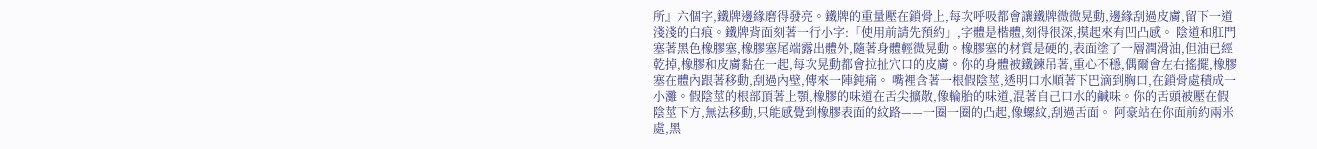所』六個字,鐵牌邊緣磨得發亮。鐵牌的重量壓在鎖骨上,每次呼吸都會讓鐵牌微微晃動,邊緣刮過皮膚,留下一道淺淺的白痕。鐵牌背面刻著一行小字:「使用前請先預約」,字體是楷體,刻得很深,摸起來有凹凸感。 陰道和肛門塞著黑色橡膠塞,橡膠塞尾端露出體外,隨著身體輕微晃動。橡膠塞的材質是硬的,表面塗了一層潤滑油,但油已經乾掉,橡膠和皮膚黏在一起,每次晃動都會拉扯穴口的皮膚。你的身體被鐵鍊吊著,重心不穩,偶爾會左右搖擺,橡膠塞在體內跟著移動,刮過內壁,傳來一陣鈍痛。 嘴裡含著一根假陰莖,透明口水順著下巴滴到胸口,在鎖骨處積成一小灘。假陰莖的根部頂著上顎,橡膠的味道在舌尖擴散,像輪胎的味道,混著自己口水的鹹味。你的舌頭被壓在假陰莖下方,無法移動,只能感覺到橡膠表面的紋路——一圈一圈的凸起,像螺紋,刮過舌面。 阿豪站在你面前約兩米處,黑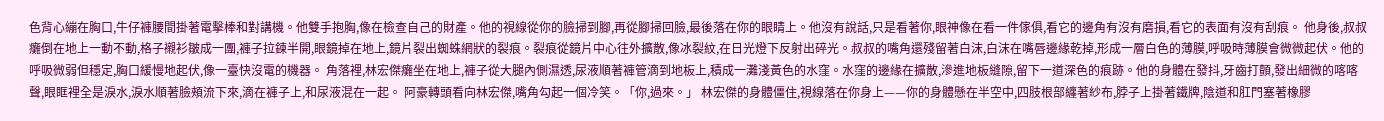色背心繃在胸口,牛仔褲腰間掛著電擊棒和對講機。他雙手抱胸,像在檢查自己的財產。他的視線從你的臉掃到腳,再從腳掃回臉,最後落在你的眼睛上。他沒有說話,只是看著你,眼神像在看一件傢俱,看它的邊角有沒有磨損,看它的表面有沒有刮痕。 他身後,叔叔癱倒在地上一動不動,格子襯衫皺成一團,褲子拉鍊半開,眼鏡掉在地上,鏡片裂出蜘蛛網狀的裂痕。裂痕從鏡片中心往外擴散,像冰裂紋,在日光燈下反射出碎光。叔叔的嘴角還殘留著白沫,白沫在嘴唇邊緣乾掉,形成一層白色的薄膜,呼吸時薄膜會微微起伏。他的呼吸微弱但穩定,胸口緩慢地起伏,像一臺快沒電的機器。 角落裡,林宏傑癱坐在地上,褲子從大腿內側濕透,尿液順著褲管滴到地板上,積成一灘淺黃色的水窪。水窪的邊緣在擴散,滲進地板縫隙,留下一道深色的痕跡。他的身體在發抖,牙齒打顫,發出細微的喀喀聲,眼眶裡全是淚水,淚水順著臉頰流下來,滴在褲子上,和尿液混在一起。 阿豪轉頭看向林宏傑,嘴角勾起一個冷笑。「你,過來。」 林宏傑的身體僵住,視線落在你身上——你的身體懸在半空中,四肢根部纏著紗布,脖子上掛著鐵牌,陰道和肛門塞著橡膠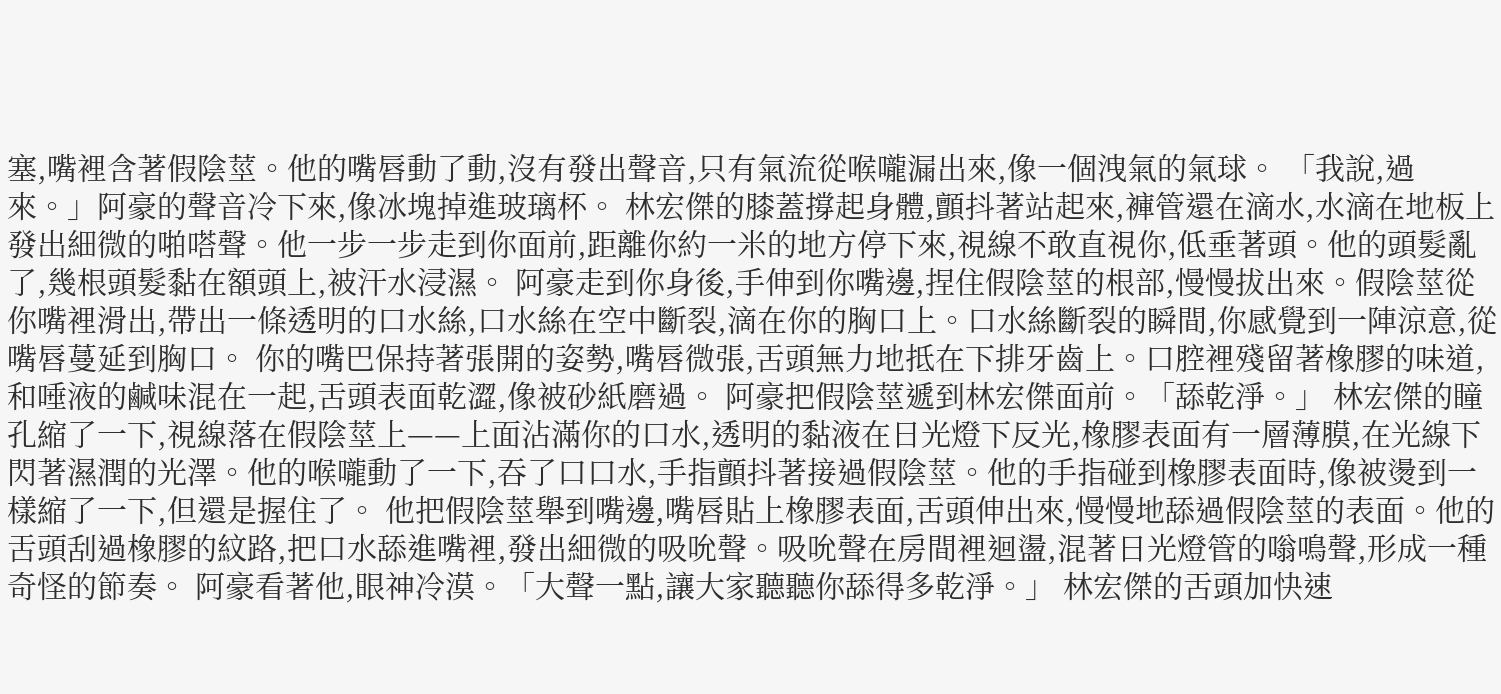塞,嘴裡含著假陰莖。他的嘴唇動了動,沒有發出聲音,只有氣流從喉嚨漏出來,像一個洩氣的氣球。 「我說,過來。」阿豪的聲音冷下來,像冰塊掉進玻璃杯。 林宏傑的膝蓋撐起身體,顫抖著站起來,褲管還在滴水,水滴在地板上發出細微的啪嗒聲。他一步一步走到你面前,距離你約一米的地方停下來,視線不敢直視你,低垂著頭。他的頭髮亂了,幾根頭髮黏在額頭上,被汗水浸濕。 阿豪走到你身後,手伸到你嘴邊,捏住假陰莖的根部,慢慢拔出來。假陰莖從你嘴裡滑出,帶出一條透明的口水絲,口水絲在空中斷裂,滴在你的胸口上。口水絲斷裂的瞬間,你感覺到一陣涼意,從嘴唇蔓延到胸口。 你的嘴巴保持著張開的姿勢,嘴唇微張,舌頭無力地抵在下排牙齒上。口腔裡殘留著橡膠的味道,和唾液的鹹味混在一起,舌頭表面乾澀,像被砂紙磨過。 阿豪把假陰莖遞到林宏傑面前。「舔乾淨。」 林宏傑的瞳孔縮了一下,視線落在假陰莖上——上面沾滿你的口水,透明的黏液在日光燈下反光,橡膠表面有一層薄膜,在光線下閃著濕潤的光澤。他的喉嚨動了一下,吞了口口水,手指顫抖著接過假陰莖。他的手指碰到橡膠表面時,像被燙到一樣縮了一下,但還是握住了。 他把假陰莖舉到嘴邊,嘴唇貼上橡膠表面,舌頭伸出來,慢慢地舔過假陰莖的表面。他的舌頭刮過橡膠的紋路,把口水舔進嘴裡,發出細微的吸吮聲。吸吮聲在房間裡迴盪,混著日光燈管的嗡鳴聲,形成一種奇怪的節奏。 阿豪看著他,眼神冷漠。「大聲一點,讓大家聽聽你舔得多乾淨。」 林宏傑的舌頭加快速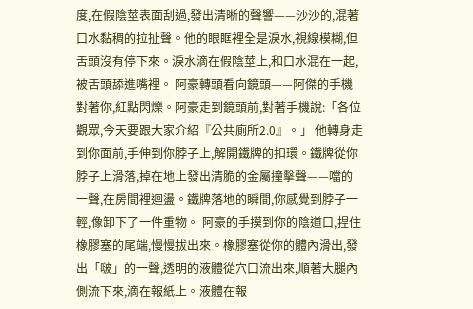度,在假陰莖表面刮過,發出清晰的聲響——沙沙的,混著口水黏稠的拉扯聲。他的眼眶裡全是淚水,視線模糊,但舌頭沒有停下來。淚水滴在假陰莖上,和口水混在一起,被舌頭舔進嘴裡。 阿豪轉頭看向鏡頭——阿傑的手機對著你,紅點閃爍。阿豪走到鏡頭前,對著手機說:「各位觀眾,今天要跟大家介紹『公共廁所2.0』。」 他轉身走到你面前,手伸到你脖子上,解開鐵牌的扣環。鐵牌從你脖子上滑落,掉在地上發出清脆的金屬撞擊聲——噹的一聲,在房間裡迴盪。鐵牌落地的瞬間,你感覺到脖子一輕,像卸下了一件重物。 阿豪的手摸到你的陰道口,捏住橡膠塞的尾端,慢慢拔出來。橡膠塞從你的體內滑出,發出「啵」的一聲,透明的液體從穴口流出來,順著大腿內側流下來,滴在報紙上。液體在報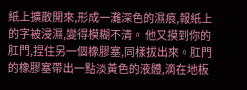紙上擴散開來,形成一灘深色的濕痕,報紙上的字被浸濕,變得模糊不清。 他又摸到你的肛門,捏住另一個橡膠塞,同樣拔出來。肛門的橡膠塞帶出一點淡黃色的液體,滴在地板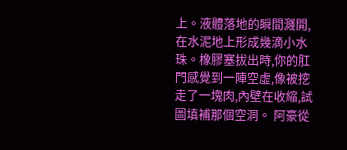上。液體落地的瞬間濺開,在水泥地上形成幾滴小水珠。橡膠塞拔出時,你的肛門感覺到一陣空虛,像被挖走了一塊肉,內壁在收縮,試圖填補那個空洞。 阿豪從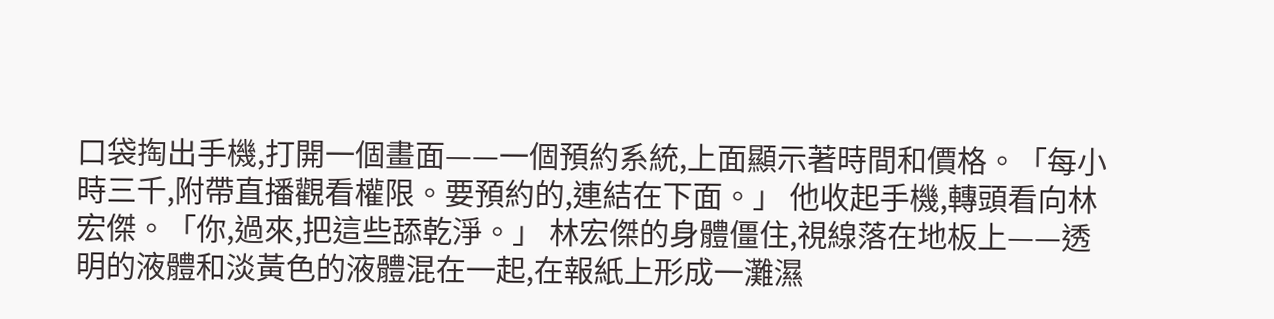口袋掏出手機,打開一個畫面——一個預約系統,上面顯示著時間和價格。「每小時三千,附帶直播觀看權限。要預約的,連結在下面。」 他收起手機,轉頭看向林宏傑。「你,過來,把這些舔乾淨。」 林宏傑的身體僵住,視線落在地板上——透明的液體和淡黃色的液體混在一起,在報紙上形成一灘濕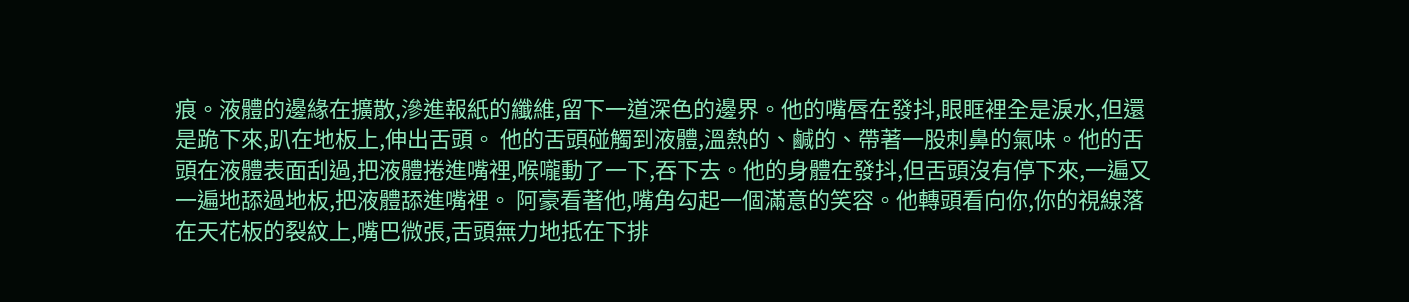痕。液體的邊緣在擴散,滲進報紙的纖維,留下一道深色的邊界。他的嘴唇在發抖,眼眶裡全是淚水,但還是跪下來,趴在地板上,伸出舌頭。 他的舌頭碰觸到液體,溫熱的、鹹的、帶著一股刺鼻的氣味。他的舌頭在液體表面刮過,把液體捲進嘴裡,喉嚨動了一下,吞下去。他的身體在發抖,但舌頭沒有停下來,一遍又一遍地舔過地板,把液體舔進嘴裡。 阿豪看著他,嘴角勾起一個滿意的笑容。他轉頭看向你,你的視線落在天花板的裂紋上,嘴巴微張,舌頭無力地抵在下排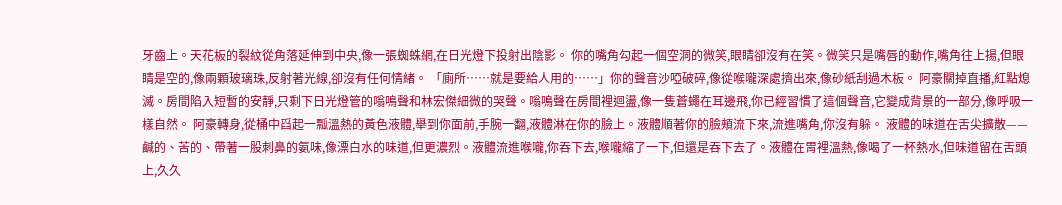牙齒上。天花板的裂紋從角落延伸到中央,像一張蜘蛛網,在日光燈下投射出陰影。 你的嘴角勾起一個空洞的微笑,眼睛卻沒有在笑。微笑只是嘴唇的動作,嘴角往上揚,但眼睛是空的,像兩顆玻璃珠,反射著光線,卻沒有任何情緒。 「廁所……就是要給人用的……」你的聲音沙啞破碎,像從喉嚨深處擠出來,像砂紙刮過木板。 阿豪關掉直播,紅點熄滅。房間陷入短暫的安靜,只剩下日光燈管的嗡鳴聲和林宏傑細微的哭聲。嗡鳴聲在房間裡迴盪,像一隻蒼蠅在耳邊飛,你已經習慣了這個聲音,它變成背景的一部分,像呼吸一樣自然。 阿豪轉身,從桶中舀起一瓢溫熱的黃色液體,舉到你面前,手腕一翻,液體淋在你的臉上。液體順著你的臉頰流下來,流進嘴角,你沒有躲。 液體的味道在舌尖擴散——鹹的、苦的、帶著一股刺鼻的氨味,像漂白水的味道,但更濃烈。液體流進喉嚨,你吞下去,喉嚨縮了一下,但還是吞下去了。液體在胃裡溫熱,像喝了一杯熱水,但味道留在舌頭上,久久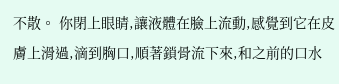不散。 你閉上眼睛,讓液體在臉上流動,感覺到它在皮膚上滑過,滴到胸口,順著鎖骨流下來,和之前的口水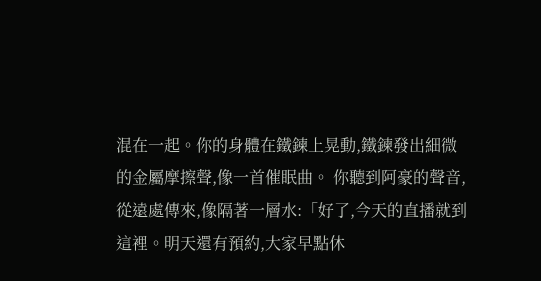混在一起。你的身體在鐵鍊上晃動,鐵鍊發出細微的金屬摩擦聲,像一首催眠曲。 你聽到阿豪的聲音,從遠處傳來,像隔著一層水:「好了,今天的直播就到這裡。明天還有預約,大家早點休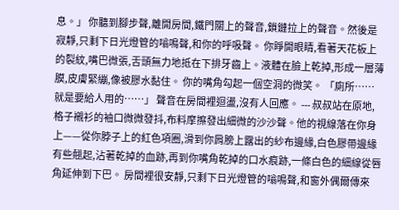息。」 你聽到腳步聲,離開房間,鐵門關上的聲音,鎖鏈拉上的聲音。然後是寂靜,只剩下日光燈管的嗡鳴聲,和你的呼吸聲。 你睜開眼睛,看著天花板上的裂紋,嘴巴微張,舌頭無力地抵在下排牙齒上。液體在臉上乾掉,形成一層薄膜,皮膚緊繃,像被膠水黏住。 你的嘴角勾起一個空洞的微笑。 「廁所……就是要給人用的……」 聲音在房間裡迴盪,沒有人回應。 --- 叔叔站在原地,格子襯衫的袖口微微發抖,布料摩擦發出細微的沙沙聲。他的視線落在你身上——從你脖子上的紅色項圈,滑到你肩膀上露出的紗布邊緣,白色膠帶邊緣有些翹起,沾著乾掉的血跡,再到你嘴角乾掉的口水痕跡,一條白色的細線從唇角延伸到下巴。 房間裡很安靜,只剩下日光燈管的嗡鳴聲,和窗外偶爾傳來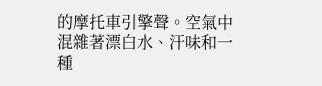的摩托車引擎聲。空氣中混雜著漂白水、汗味和一種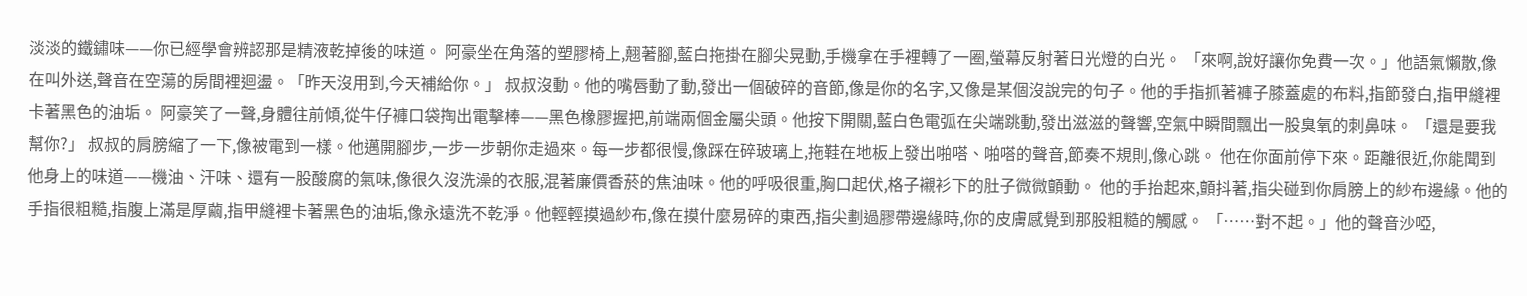淡淡的鐵鏽味——你已經學會辨認那是精液乾掉後的味道。 阿豪坐在角落的塑膠椅上,翹著腳,藍白拖掛在腳尖晃動,手機拿在手裡轉了一圈,螢幕反射著日光燈的白光。 「來啊,說好讓你免費一次。」他語氣懶散,像在叫外送,聲音在空蕩的房間裡迴盪。「昨天沒用到,今天補給你。」 叔叔沒動。他的嘴唇動了動,發出一個破碎的音節,像是你的名字,又像是某個沒說完的句子。他的手指抓著褲子膝蓋處的布料,指節發白,指甲縫裡卡著黑色的油垢。 阿豪笑了一聲,身體往前傾,從牛仔褲口袋掏出電擊棒——黑色橡膠握把,前端兩個金屬尖頭。他按下開關,藍白色電弧在尖端跳動,發出滋滋的聲響,空氣中瞬間飄出一股臭氧的刺鼻味。 「還是要我幫你?」 叔叔的肩膀縮了一下,像被電到一樣。他邁開腳步,一步一步朝你走過來。每一步都很慢,像踩在碎玻璃上,拖鞋在地板上發出啪嗒、啪嗒的聲音,節奏不規則,像心跳。 他在你面前停下來。距離很近,你能聞到他身上的味道——機油、汗味、還有一股酸腐的氣味,像很久沒洗澡的衣服,混著廉價香菸的焦油味。他的呼吸很重,胸口起伏,格子襯衫下的肚子微微顫動。 他的手抬起來,顫抖著,指尖碰到你肩膀上的紗布邊緣。他的手指很粗糙,指腹上滿是厚繭,指甲縫裡卡著黑色的油垢,像永遠洗不乾淨。他輕輕摸過紗布,像在摸什麼易碎的東西,指尖劃過膠帶邊緣時,你的皮膚感覺到那股粗糙的觸感。 「……對不起。」他的聲音沙啞,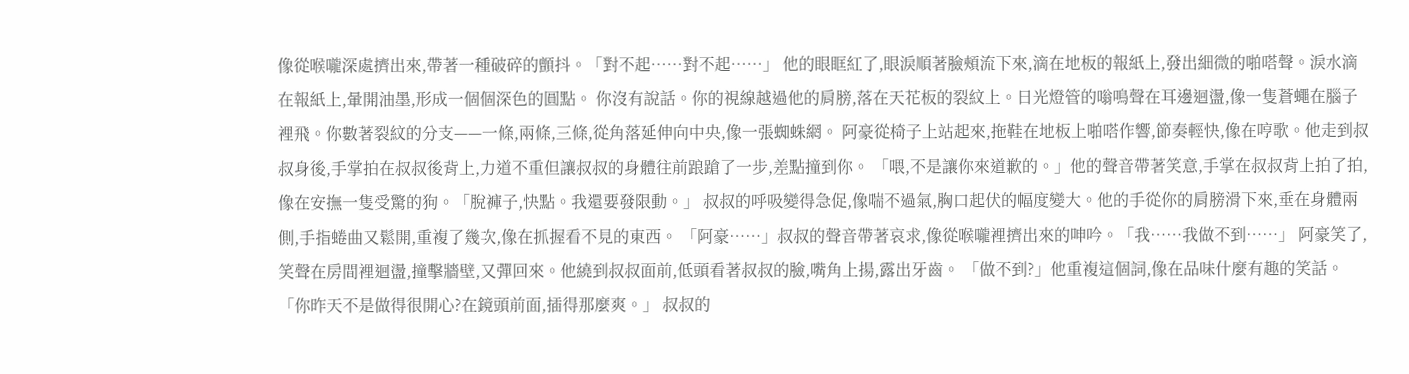像從喉嚨深處擠出來,帶著一種破碎的顫抖。「對不起……對不起……」 他的眼眶紅了,眼淚順著臉頰流下來,滴在地板的報紙上,發出細微的啪嗒聲。淚水滴在報紙上,暈開油墨,形成一個個深色的圓點。 你沒有說話。你的視線越過他的肩膀,落在天花板的裂紋上。日光燈管的嗡鳴聲在耳邊迴盪,像一隻蒼蠅在腦子裡飛。你數著裂紋的分支——一條,兩條,三條,從角落延伸向中央,像一張蜘蛛網。 阿豪從椅子上站起來,拖鞋在地板上啪嗒作響,節奏輕快,像在哼歌。他走到叔叔身後,手掌拍在叔叔後背上,力道不重但讓叔叔的身體往前踉蹌了一步,差點撞到你。 「喂,不是讓你來道歉的。」他的聲音帶著笑意,手掌在叔叔背上拍了拍,像在安撫一隻受驚的狗。「脫褲子,快點。我還要發限動。」 叔叔的呼吸變得急促,像喘不過氣,胸口起伏的幅度變大。他的手從你的肩膀滑下來,垂在身體兩側,手指蜷曲又鬆開,重複了幾次,像在抓握看不見的東西。 「阿豪……」叔叔的聲音帶著哀求,像從喉嚨裡擠出來的呻吟。「我……我做不到……」 阿豪笑了,笑聲在房間裡迴盪,撞擊牆壁,又彈回來。他繞到叔叔面前,低頭看著叔叔的臉,嘴角上揚,露出牙齒。 「做不到?」他重複這個詞,像在品味什麼有趣的笑話。「你昨天不是做得很開心?在鏡頭前面,插得那麼爽。」 叔叔的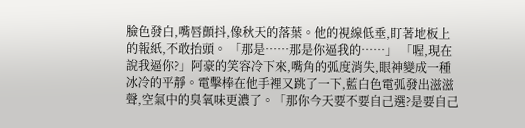臉色發白,嘴唇顫抖,像秋天的落葉。他的視線低垂,盯著地板上的報紙,不敢抬頭。 「那是……那是你逼我的……」 「喔,現在說我逼你?」阿豪的笑容冷下來,嘴角的弧度消失,眼神變成一種冰冷的平靜。電擊棒在他手裡又跳了一下,藍白色電弧發出滋滋聲,空氣中的臭氧味更濃了。「那你今天要不要自己選?是要自己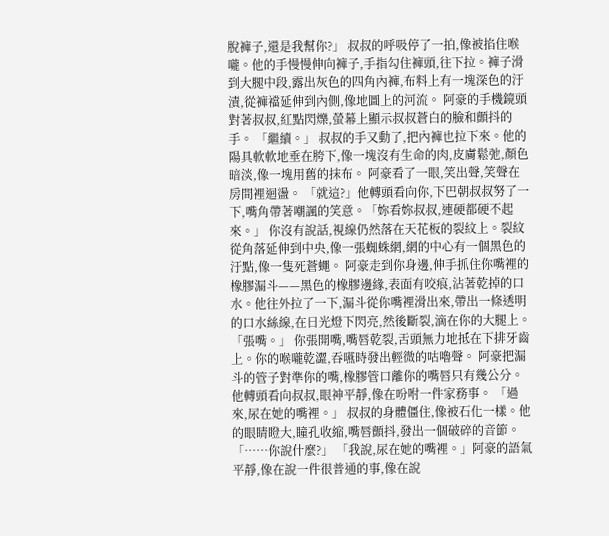脫褲子,還是我幫你?」 叔叔的呼吸停了一拍,像被掐住喉嚨。他的手慢慢伸向褲子,手指勾住褲頭,往下拉。褲子滑到大腿中段,露出灰色的四角內褲,布料上有一塊深色的汙漬,從褲襠延伸到內側,像地圖上的河流。 阿豪的手機鏡頭對著叔叔,紅點閃爍,螢幕上顯示叔叔蒼白的臉和顫抖的手。 「繼續。」 叔叔的手又動了,把內褲也拉下來。他的陽具軟軟地垂在胯下,像一塊沒有生命的肉,皮膚鬆弛,顏色暗淡,像一塊用舊的抹布。 阿豪看了一眼,笑出聲,笑聲在房間裡迴盪。 「就這?」他轉頭看向你,下巴朝叔叔努了一下,嘴角帶著嘲諷的笑意。「妳看妳叔叔,連硬都硬不起來。」 你沒有說話,視線仍然落在天花板的裂紋上。裂紋從角落延伸到中央,像一張蜘蛛網,網的中心有一個黑色的汙點,像一隻死蒼蠅。 阿豪走到你身邊,伸手抓住你嘴裡的橡膠漏斗——黑色的橡膠邊緣,表面有咬痕,沾著乾掉的口水。他往外拉了一下,漏斗從你嘴裡滑出來,帶出一條透明的口水絲線,在日光燈下閃亮,然後斷裂,滴在你的大腿上。 「張嘴。」 你張開嘴,嘴唇乾裂,舌頭無力地抵在下排牙齒上。你的喉嚨乾澀,吞嚥時發出輕微的咕嚕聲。 阿豪把漏斗的管子對準你的嘴,橡膠管口離你的嘴唇只有幾公分。他轉頭看向叔叔,眼神平靜,像在吩咐一件家務事。 「過來,尿在她的嘴裡。」 叔叔的身體僵住,像被石化一樣。他的眼睛瞪大,瞳孔收縮,嘴唇顫抖,發出一個破碎的音節。 「……你說什麼?」 「我說,尿在她的嘴裡。」阿豪的語氣平靜,像在說一件很普通的事,像在說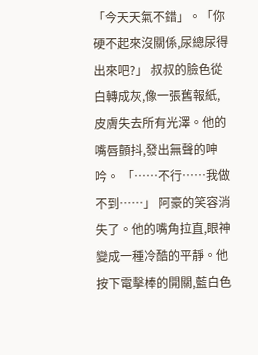「今天天氣不錯」。「你硬不起來沒關係,尿總尿得出來吧?」 叔叔的臉色從白轉成灰,像一張舊報紙,皮膚失去所有光澤。他的嘴唇顫抖,發出無聲的呻吟。 「……不行……我做不到……」 阿豪的笑容消失了。他的嘴角拉直,眼神變成一種冷酷的平靜。他按下電擊棒的開關,藍白色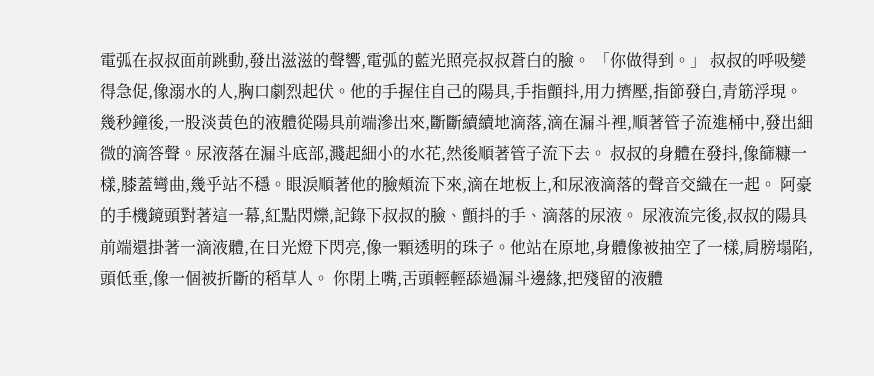電弧在叔叔面前跳動,發出滋滋的聲響,電弧的藍光照亮叔叔蒼白的臉。 「你做得到。」 叔叔的呼吸變得急促,像溺水的人,胸口劇烈起伏。他的手握住自己的陽具,手指顫抖,用力擠壓,指節發白,青筋浮現。 幾秒鐘後,一股淡黃色的液體從陽具前端滲出來,斷斷續續地滴落,滴在漏斗裡,順著管子流進桶中,發出細微的滴答聲。尿液落在漏斗底部,濺起細小的水花,然後順著管子流下去。 叔叔的身體在發抖,像篩糠一樣,膝蓋彎曲,幾乎站不穩。眼淚順著他的臉頰流下來,滴在地板上,和尿液滴落的聲音交織在一起。 阿豪的手機鏡頭對著這一幕,紅點閃爍,記錄下叔叔的臉、顫抖的手、滴落的尿液。 尿液流完後,叔叔的陽具前端還掛著一滴液體,在日光燈下閃亮,像一顆透明的珠子。他站在原地,身體像被抽空了一樣,肩膀塌陷,頭低垂,像一個被折斷的稻草人。 你閉上嘴,舌頭輕輕舔過漏斗邊緣,把殘留的液體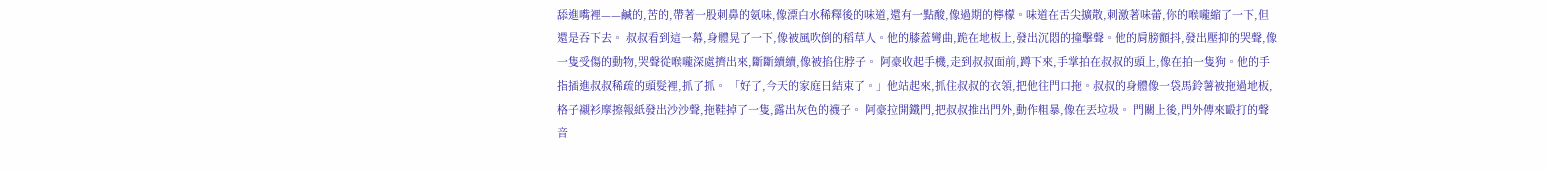舔進嘴裡——鹹的,苦的,帶著一股刺鼻的氨味,像漂白水稀釋後的味道,還有一點酸,像過期的檸檬。味道在舌尖擴散,刺激著味蕾,你的喉嚨縮了一下,但還是吞下去。 叔叔看到這一幕,身體晃了一下,像被風吹倒的稻草人。他的膝蓋彎曲,跪在地板上,發出沉悶的撞擊聲。他的肩膀顫抖,發出壓抑的哭聲,像一隻受傷的動物,哭聲從喉嚨深處擠出來,斷斷續續,像被掐住脖子。 阿豪收起手機,走到叔叔面前,蹲下來,手掌拍在叔叔的頭上,像在拍一隻狗。他的手指插進叔叔稀疏的頭髮裡,抓了抓。 「好了,今天的家庭日結束了。」他站起來,抓住叔叔的衣領,把他往門口拖。叔叔的身體像一袋馬鈴薯被拖過地板,格子襯衫摩擦報紙發出沙沙聲,拖鞋掉了一隻,露出灰色的襪子。 阿豪拉開鐵門,把叔叔推出門外,動作粗暴,像在丟垃圾。 門關上後,門外傳來毆打的聲音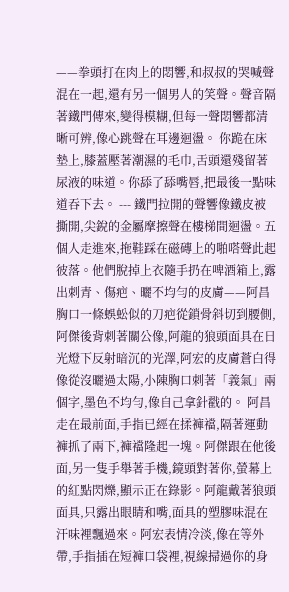——拳頭打在肉上的悶響,和叔叔的哭喊聲混在一起,還有另一個男人的笑聲。聲音隔著鐵門傳來,變得模糊,但每一聲悶響都清晰可辨,像心跳聲在耳邊迴盪。 你跪在床墊上,膝蓋壓著潮濕的毛巾,舌頭還殘留著尿液的味道。你舔了舔嘴唇,把最後一點味道吞下去。 --- 鐵門拉開的聲響像鐵皮被撕開,尖銳的金屬摩擦聲在樓梯間迴盪。五個人走進來,拖鞋踩在磁磚上的啪嗒聲此起彼落。他們脫掉上衣隨手扔在啤酒箱上,露出刺青、傷疤、曬不均勻的皮膚——阿昌胸口一條蜈蚣似的刀疤從鎖骨斜切到腰側,阿傑後背刺著關公像,阿龍的狼頭面具在日光燈下反射暗沉的光澤,阿宏的皮膚蒼白得像從沒曬過太陽,小陳胸口刺著「義氣」兩個字,墨色不均勻,像自己拿針戳的。 阿昌走在最前面,手指已經在揉褲襠,隔著運動褲抓了兩下,褲襠隆起一塊。阿傑跟在他後面,另一隻手舉著手機,鏡頭對著你,螢幕上的紅點閃爍,顯示正在錄影。阿龍戴著狼頭面具,只露出眼睛和嘴,面具的塑膠味混在汗味裡飄過來。阿宏表情冷淡,像在等外帶,手指插在短褲口袋裡,視線掃過你的身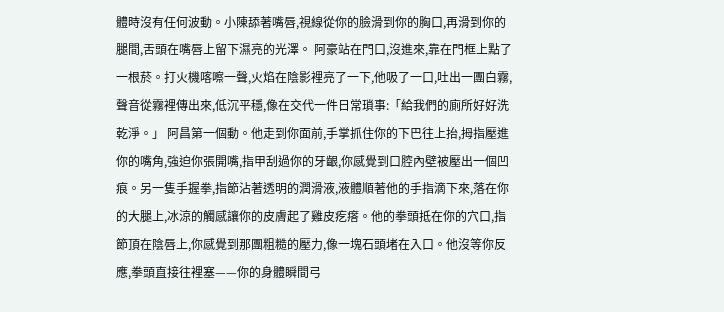體時沒有任何波動。小陳舔著嘴唇,視線從你的臉滑到你的胸口,再滑到你的腿間,舌頭在嘴唇上留下濕亮的光澤。 阿豪站在門口,沒進來,靠在門框上點了一根菸。打火機喀嚓一聲,火焰在陰影裡亮了一下,他吸了一口,吐出一團白霧,聲音從霧裡傳出來,低沉平穩,像在交代一件日常瑣事:「給我們的廁所好好洗乾淨。」 阿昌第一個動。他走到你面前,手掌抓住你的下巴往上抬,拇指壓進你的嘴角,強迫你張開嘴,指甲刮過你的牙齦,你感覺到口腔內壁被壓出一個凹痕。另一隻手握拳,指節沾著透明的潤滑液,液體順著他的手指滴下來,落在你的大腿上,冰涼的觸感讓你的皮膚起了雞皮疙瘩。他的拳頭抵在你的穴口,指節頂在陰唇上,你感覺到那團粗糙的壓力,像一塊石頭堵在入口。他沒等你反應,拳頭直接往裡塞——你的身體瞬間弓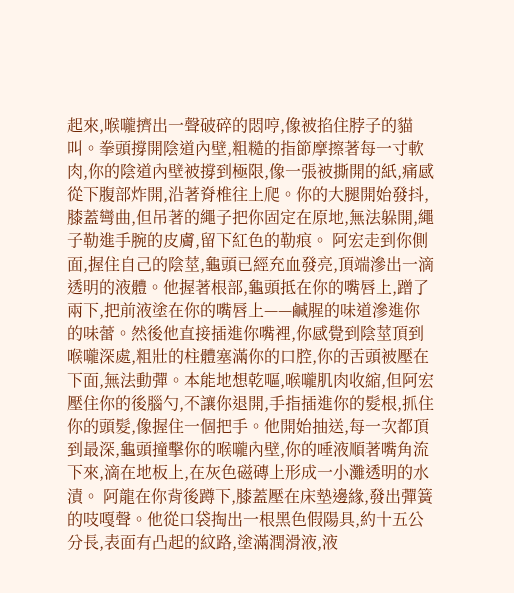起來,喉嚨擠出一聲破碎的悶哼,像被掐住脖子的貓叫。拳頭撐開陰道內壁,粗糙的指節摩擦著每一寸軟肉,你的陰道內壁被撐到極限,像一張被撕開的紙,痛感從下腹部炸開,沿著脊椎往上爬。你的大腿開始發抖,膝蓋彎曲,但吊著的繩子把你固定在原地,無法躲開,繩子勒進手腕的皮膚,留下紅色的勒痕。 阿宏走到你側面,握住自己的陰莖,龜頭已經充血發亮,頂端滲出一滴透明的液體。他握著根部,龜頭抵在你的嘴唇上,蹭了兩下,把前液塗在你的嘴唇上——鹹腥的味道滲進你的味蕾。然後他直接插進你嘴裡,你感覺到陰莖頂到喉嚨深處,粗壯的柱體塞滿你的口腔,你的舌頭被壓在下面,無法動彈。本能地想乾嘔,喉嚨肌肉收縮,但阿宏壓住你的後腦勺,不讓你退開,手指插進你的髮根,抓住你的頭髮,像握住一個把手。他開始抽送,每一次都頂到最深,龜頭撞擊你的喉嚨內壁,你的唾液順著嘴角流下來,滴在地板上,在灰色磁磚上形成一小灘透明的水漬。 阿龍在你背後蹲下,膝蓋壓在床墊邊緣,發出彈簧的吱嘎聲。他從口袋掏出一根黑色假陽具,約十五公分長,表面有凸起的紋路,塗滿潤滑液,液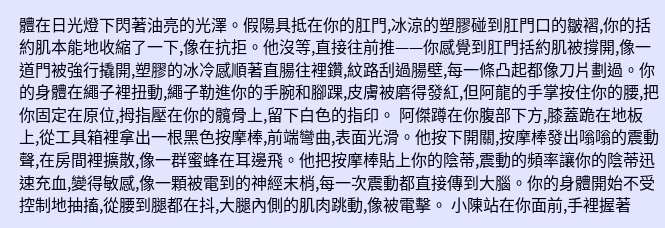體在日光燈下閃著油亮的光澤。假陽具抵在你的肛門,冰涼的塑膠碰到肛門口的皺褶,你的括約肌本能地收縮了一下,像在抗拒。他沒等,直接往前推——你感覺到肛門括約肌被撐開,像一道門被強行撬開,塑膠的冰冷感順著直腸往裡鑽,紋路刮過腸壁,每一條凸起都像刀片劃過。你的身體在繩子裡扭動,繩子勒進你的手腕和腳踝,皮膚被磨得發紅,但阿龍的手掌按住你的腰,把你固定在原位,拇指壓在你的髖骨上,留下白色的指印。 阿傑蹲在你腹部下方,膝蓋跪在地板上,從工具箱裡拿出一根黑色按摩棒,前端彎曲,表面光滑。他按下開關,按摩棒發出嗡嗡的震動聲,在房間裡擴散,像一群蜜蜂在耳邊飛。他把按摩棒貼上你的陰蒂,震動的頻率讓你的陰蒂迅速充血,變得敏感,像一顆被電到的神經末梢,每一次震動都直接傳到大腦。你的身體開始不受控制地抽搐,從腰到腿都在抖,大腿內側的肌肉跳動,像被電擊。 小陳站在你面前,手裡握著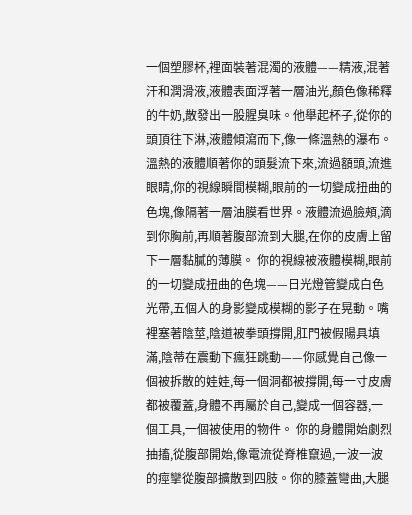一個塑膠杯,裡面裝著混濁的液體——精液,混著汗和潤滑液,液體表面浮著一層油光,顏色像稀釋的牛奶,散發出一股腥臭味。他舉起杯子,從你的頭頂往下淋,液體傾瀉而下,像一條溫熱的瀑布。溫熱的液體順著你的頭髮流下來,流過額頭,流進眼睛,你的視線瞬間模糊,眼前的一切變成扭曲的色塊,像隔著一層油膜看世界。液體流過臉頰,滴到你胸前,再順著腹部流到大腿,在你的皮膚上留下一層黏膩的薄膜。 你的視線被液體模糊,眼前的一切變成扭曲的色塊——日光燈管變成白色光帶,五個人的身影變成模糊的影子在晃動。嘴裡塞著陰莖,陰道被拳頭撐開,肛門被假陽具填滿,陰蒂在震動下瘋狂跳動——你感覺自己像一個被拆散的娃娃,每一個洞都被撐開,每一寸皮膚都被覆蓋,身體不再屬於自己,變成一個容器,一個工具,一個被使用的物件。 你的身體開始劇烈抽搐,從腹部開始,像電流從脊椎竄過,一波一波的痙攣從腹部擴散到四肢。你的膝蓋彎曲,大腿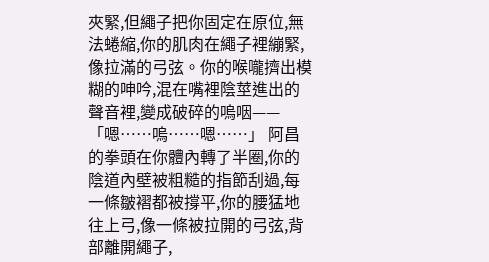夾緊,但繩子把你固定在原位,無法蜷縮,你的肌肉在繩子裡繃緊,像拉滿的弓弦。你的喉嚨擠出模糊的呻吟,混在嘴裡陰莖進出的聲音裡,變成破碎的嗚咽——「嗯……嗚……嗯……」 阿昌的拳頭在你體內轉了半圈,你的陰道內壁被粗糙的指節刮過,每一條皺褶都被撐平,你的腰猛地往上弓,像一條被拉開的弓弦,背部離開繩子,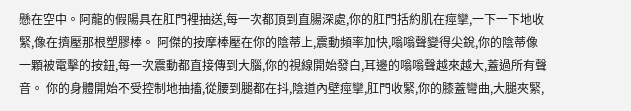懸在空中。阿龍的假陽具在肛門裡抽送,每一次都頂到直腸深處,你的肛門括約肌在痙攣,一下一下地收緊,像在擠壓那根塑膠棒。 阿傑的按摩棒壓在你的陰蒂上,震動頻率加快,嗡嗡聲變得尖銳,你的陰蒂像一顆被電擊的按鈕,每一次震動都直接傳到大腦,你的視線開始發白,耳邊的嗡嗡聲越來越大,蓋過所有聲音。 你的身體開始不受控制地抽搐,從腰到腿都在抖,陰道內壁痙攣,肛門收緊,你的膝蓋彎曲,大腿夾緊,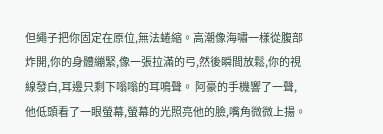但繩子把你固定在原位,無法蜷縮。高潮像海嘯一樣從腹部炸開,你的身體繃緊,像一張拉滿的弓,然後瞬間放鬆,你的視線發白,耳邊只剩下嗡嗡的耳鳴聲。 阿豪的手機響了一聲,他低頭看了一眼螢幕,螢幕的光照亮他的臉,嘴角微微上揚。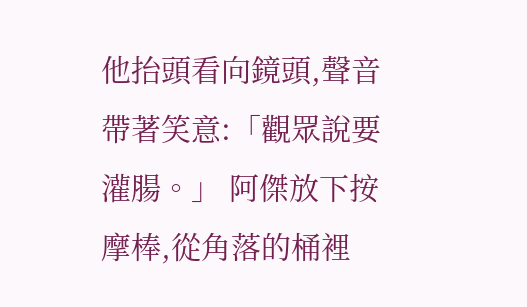他抬頭看向鏡頭,聲音帶著笑意:「觀眾說要灌腸。」 阿傑放下按摩棒,從角落的桶裡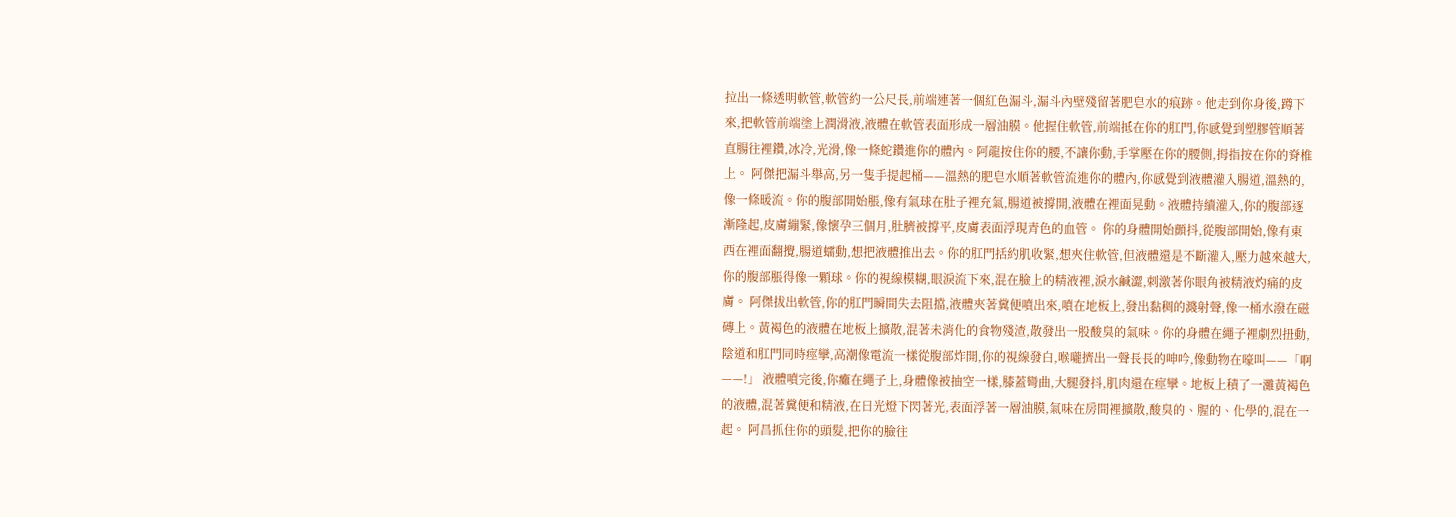拉出一條透明軟管,軟管約一公尺長,前端連著一個紅色漏斗,漏斗內壁殘留著肥皂水的痕跡。他走到你身後,蹲下來,把軟管前端塗上潤滑液,液體在軟管表面形成一層油膜。他握住軟管,前端抵在你的肛門,你感覺到塑膠管順著直腸往裡鑽,冰冷,光滑,像一條蛇鑽進你的體內。阿龍按住你的腰,不讓你動,手掌壓在你的腰側,拇指按在你的脊椎上。 阿傑把漏斗舉高,另一隻手提起桶——溫熱的肥皂水順著軟管流進你的體內,你感覺到液體灌入腸道,溫熱的,像一條暖流。你的腹部開始脹,像有氣球在肚子裡充氣,腸道被撐開,液體在裡面晃動。液體持續灌入,你的腹部逐漸隆起,皮膚繃緊,像懷孕三個月,肚臍被撐平,皮膚表面浮現青色的血管。 你的身體開始顫抖,從腹部開始,像有東西在裡面翻攪,腸道蠕動,想把液體推出去。你的肛門括約肌收緊,想夾住軟管,但液體還是不斷灌入,壓力越來越大,你的腹部脹得像一顆球。你的視線模糊,眼淚流下來,混在臉上的精液裡,淚水鹹澀,刺激著你眼角被精液灼痛的皮膚。 阿傑拔出軟管,你的肛門瞬間失去阻擋,液體夾著糞便噴出來,噴在地板上,發出黏稠的濺射聲,像一桶水潑在磁磚上。黃褐色的液體在地板上擴散,混著未消化的食物殘渣,散發出一股酸臭的氣味。你的身體在繩子裡劇烈扭動,陰道和肛門同時痙攣,高潮像電流一樣從腹部炸開,你的視線發白,喉嚨擠出一聲長長的呻吟,像動物在嚎叫——「啊——!」 液體噴完後,你癱在繩子上,身體像被抽空一樣,膝蓋彎曲,大腿發抖,肌肉還在痙攣。地板上積了一灘黃褐色的液體,混著糞便和精液,在日光燈下閃著光,表面浮著一層油膜,氣味在房間裡擴散,酸臭的、腥的、化學的,混在一起。 阿昌抓住你的頭髮,把你的臉往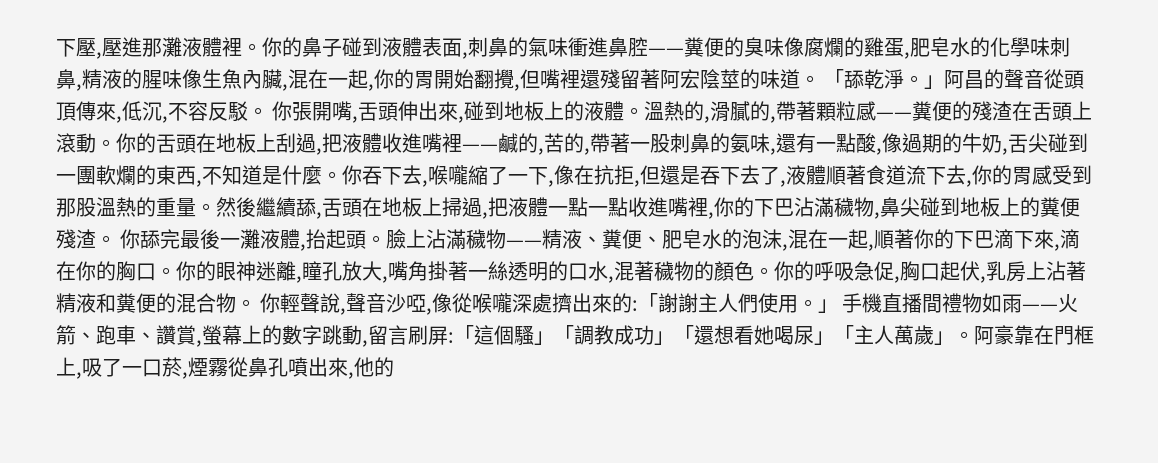下壓,壓進那灘液體裡。你的鼻子碰到液體表面,刺鼻的氣味衝進鼻腔——糞便的臭味像腐爛的雞蛋,肥皂水的化學味刺鼻,精液的腥味像生魚內臟,混在一起,你的胃開始翻攪,但嘴裡還殘留著阿宏陰莖的味道。 「舔乾淨。」阿昌的聲音從頭頂傳來,低沉,不容反駁。 你張開嘴,舌頭伸出來,碰到地板上的液體。溫熱的,滑膩的,帶著顆粒感——糞便的殘渣在舌頭上滾動。你的舌頭在地板上刮過,把液體收進嘴裡——鹹的,苦的,帶著一股刺鼻的氨味,還有一點酸,像過期的牛奶,舌尖碰到一團軟爛的東西,不知道是什麼。你吞下去,喉嚨縮了一下,像在抗拒,但還是吞下去了,液體順著食道流下去,你的胃感受到那股溫熱的重量。然後繼續舔,舌頭在地板上掃過,把液體一點一點收進嘴裡,你的下巴沾滿穢物,鼻尖碰到地板上的糞便殘渣。 你舔完最後一灘液體,抬起頭。臉上沾滿穢物——精液、糞便、肥皂水的泡沫,混在一起,順著你的下巴滴下來,滴在你的胸口。你的眼神迷離,瞳孔放大,嘴角掛著一絲透明的口水,混著穢物的顏色。你的呼吸急促,胸口起伏,乳房上沾著精液和糞便的混合物。 你輕聲說,聲音沙啞,像從喉嚨深處擠出來的:「謝謝主人們使用。」 手機直播間禮物如雨——火箭、跑車、讚賞,螢幕上的數字跳動,留言刷屏:「這個騷」「調教成功」「還想看她喝尿」「主人萬歲」。阿豪靠在門框上,吸了一口菸,煙霧從鼻孔噴出來,他的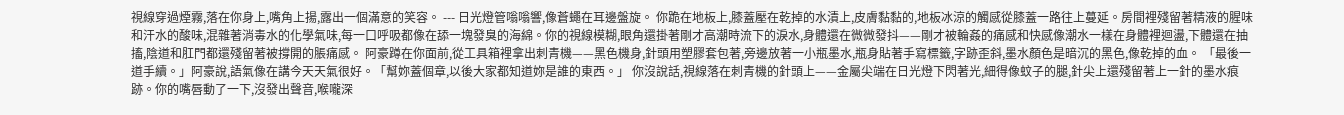視線穿過煙霧,落在你身上,嘴角上揚,露出一個滿意的笑容。 --- 日光燈管嗡嗡響,像蒼蠅在耳邊盤旋。 你跪在地板上,膝蓋壓在乾掉的水漬上,皮膚黏黏的,地板冰涼的觸感從膝蓋一路往上蔓延。房間裡殘留著精液的腥味和汗水的酸味,混雜著消毒水的化學氣味,每一口呼吸都像在舔一塊發臭的海綿。你的視線模糊,眼角還掛著剛才高潮時流下的淚水,身體還在微微發抖——剛才被輪姦的痛感和快感像潮水一樣在身體裡迴盪,下體還在抽搐,陰道和肛門都還殘留著被撐開的脹痛感。 阿豪蹲在你面前,從工具箱裡拿出刺青機——黑色機身,針頭用塑膠套包著,旁邊放著一小瓶墨水,瓶身貼著手寫標籤,字跡歪斜,墨水顏色是暗沉的黑色,像乾掉的血。 「最後一道手續。」阿豪說,語氣像在講今天天氣很好。「幫妳蓋個章,以後大家都知道妳是誰的東西。」 你沒說話,視線落在刺青機的針頭上——金屬尖端在日光燈下閃著光,細得像蚊子的腿,針尖上還殘留著上一針的墨水痕跡。你的嘴唇動了一下,沒發出聲音,喉嚨深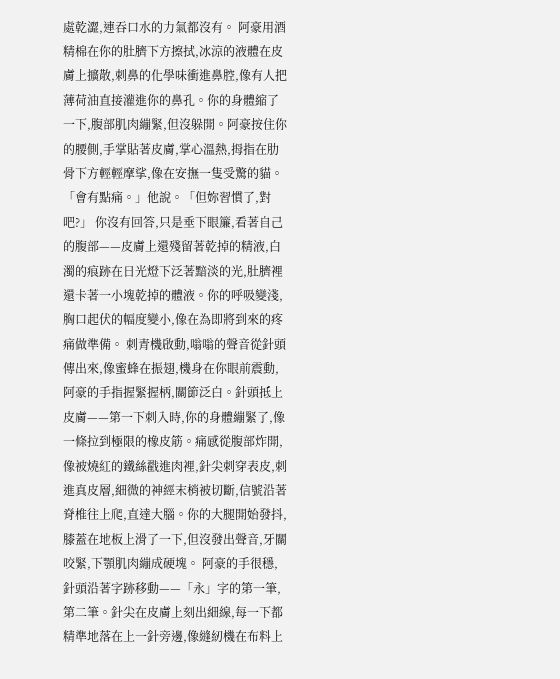處乾澀,連吞口水的力氣都沒有。 阿豪用酒精棉在你的肚臍下方擦拭,冰涼的液體在皮膚上擴散,刺鼻的化學味衝進鼻腔,像有人把薄荷油直接灌進你的鼻孔。你的身體縮了一下,腹部肌肉繃緊,但沒躲開。阿豪按住你的腰側,手掌貼著皮膚,掌心溫熱,拇指在肋骨下方輕輕摩挲,像在安撫一隻受驚的貓。 「會有點痛。」他說。「但妳習慣了,對吧?」 你沒有回答,只是垂下眼簾,看著自己的腹部——皮膚上還殘留著乾掉的精液,白濁的痕跡在日光燈下泛著黯淡的光,肚臍裡還卡著一小塊乾掉的體液。你的呼吸變淺,胸口起伏的幅度變小,像在為即將到來的疼痛做準備。 刺青機啟動,嗡嗡的聲音從針頭傳出來,像蜜蜂在振翅,機身在你眼前震動,阿豪的手指握緊握柄,關節泛白。針頭抵上皮膚——第一下刺入時,你的身體繃緊了,像一條拉到極限的橡皮筋。痛感從腹部炸開,像被燒紅的鐵絲戳進肉裡,針尖刺穿表皮,刺進真皮層,細微的神經末梢被切斷,信號沿著脊椎往上爬,直達大腦。你的大腿開始發抖,膝蓋在地板上滑了一下,但沒發出聲音,牙關咬緊,下顎肌肉繃成硬塊。 阿豪的手很穩,針頭沿著字跡移動——「永」字的第一筆,第二筆。針尖在皮膚上刻出細線,每一下都精準地落在上一針旁邊,像縫紉機在布料上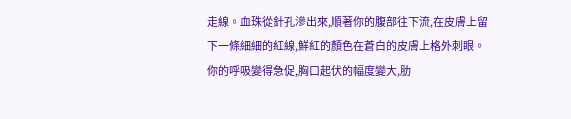走線。血珠從針孔滲出來,順著你的腹部往下流,在皮膚上留下一條細細的紅線,鮮紅的顏色在蒼白的皮膚上格外刺眼。你的呼吸變得急促,胸口起伏的幅度變大,肋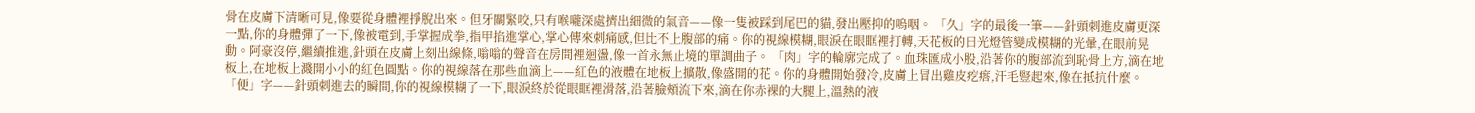骨在皮膚下清晰可見,像要從身體裡掙脫出來。但牙關緊咬,只有喉嚨深處擠出細微的氣音——像一隻被踩到尾巴的貓,發出壓抑的嗚咽。 「久」字的最後一筆——針頭刺進皮膚更深一點,你的身體彈了一下,像被電到,手掌握成拳,指甲掐進掌心,掌心傳來刺痛感,但比不上腹部的痛。你的視線模糊,眼淚在眼眶裡打轉,天花板的日光燈管變成模糊的光暈,在眼前晃動。阿豪沒停,繼續推進,針頭在皮膚上刻出線條,嗡嗡的聲音在房間裡迴盪,像一首永無止境的單調曲子。 「肉」字的輪廓完成了。血珠匯成小股,沿著你的腹部流到恥骨上方,滴在地板上,在地板上濺開小小的紅色圓點。你的視線落在那些血滴上——紅色的液體在地板上擴散,像盛開的花。你的身體開始發冷,皮膚上冒出雞皮疙瘩,汗毛豎起來,像在抵抗什麼。 「便」字——針頭刺進去的瞬間,你的視線模糊了一下,眼淚終於從眼眶裡滑落,沿著臉頰流下來,滴在你赤裸的大腿上,溫熱的液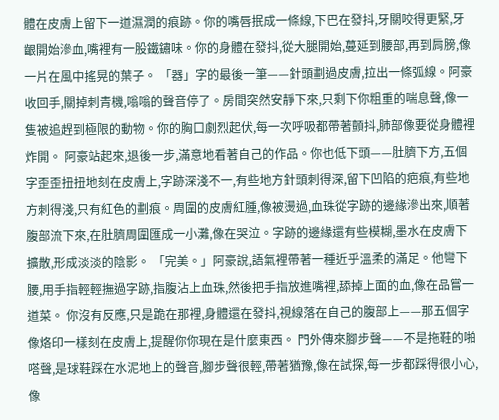體在皮膚上留下一道濕潤的痕跡。你的嘴唇抿成一條線,下巴在發抖,牙關咬得更緊,牙齦開始滲血,嘴裡有一股鐵鏽味。你的身體在發抖,從大腿開始,蔓延到腰部,再到肩膀,像一片在風中搖晃的葉子。 「器」字的最後一筆——針頭劃過皮膚,拉出一條弧線。阿豪收回手,關掉刺青機,嗡嗡的聲音停了。房間突然安靜下來,只剩下你粗重的喘息聲,像一隻被追趕到極限的動物。你的胸口劇烈起伏,每一次呼吸都帶著顫抖,肺部像要從身體裡炸開。 阿豪站起來,退後一步,滿意地看著自己的作品。你也低下頭——肚臍下方,五個字歪歪扭扭地刻在皮膚上,字跡深淺不一,有些地方針頭刺得深,留下凹陷的疤痕,有些地方刺得淺,只有紅色的劃痕。周圍的皮膚紅腫,像被燙過,血珠從字跡的邊緣滲出來,順著腹部流下來,在肚臍周圍匯成一小灘,像在哭泣。字跡的邊緣還有些模糊,墨水在皮膚下擴散,形成淡淡的陰影。 「完美。」阿豪說,語氣裡帶著一種近乎溫柔的滿足。他彎下腰,用手指輕輕撫過字跡,指腹沾上血珠,然後把手指放進嘴裡,舔掉上面的血,像在品嘗一道菜。 你沒有反應,只是跪在那裡,身體還在發抖,視線落在自己的腹部上——那五個字像烙印一樣刻在皮膚上,提醒你你現在是什麼東西。 門外傳來腳步聲——不是拖鞋的啪嗒聲,是球鞋踩在水泥地上的聲音,腳步聲很輕,帶著猶豫,像在試探,每一步都踩得很小心,像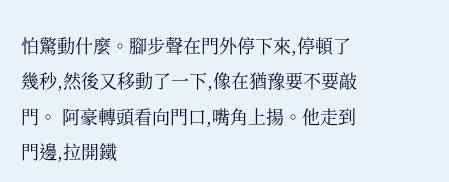怕驚動什麼。腳步聲在門外停下來,停頓了幾秒,然後又移動了一下,像在猶豫要不要敲門。 阿豪轉頭看向門口,嘴角上揚。他走到門邊,拉開鐵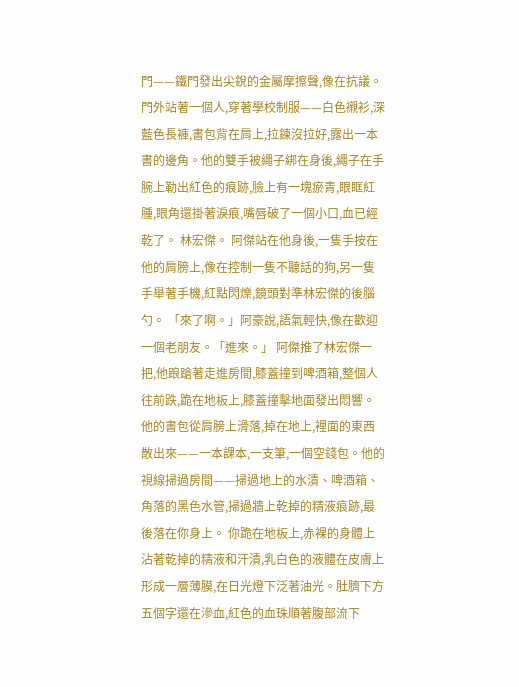門——鐵門發出尖銳的金屬摩擦聲,像在抗議。門外站著一個人,穿著學校制服——白色襯衫,深藍色長褲,書包背在肩上,拉鍊沒拉好,露出一本書的邊角。他的雙手被繩子綁在身後,繩子在手腕上勒出紅色的痕跡,臉上有一塊瘀青,眼眶紅腫,眼角還掛著淚痕,嘴唇破了一個小口,血已經乾了。 林宏傑。 阿傑站在他身後,一隻手按在他的肩膀上,像在控制一隻不聽話的狗,另一隻手舉著手機,紅點閃爍,鏡頭對準林宏傑的後腦勺。 「來了啊。」阿豪說,語氣輕快,像在歡迎一個老朋友。「進來。」 阿傑推了林宏傑一把,他踉蹌著走進房間,膝蓋撞到啤酒箱,整個人往前跌,跪在地板上,膝蓋撞擊地面發出悶響。他的書包從肩膀上滑落,掉在地上,裡面的東西散出來——一本課本,一支筆,一個空錢包。他的視線掃過房間——掃過地上的水漬、啤酒箱、角落的黑色水管,掃過牆上乾掉的精液痕跡,最後落在你身上。 你跪在地板上,赤裸的身體上沾著乾掉的精液和汗漬,乳白色的液體在皮膚上形成一層薄膜,在日光燈下泛著油光。肚臍下方五個字還在滲血,紅色的血珠順著腹部流下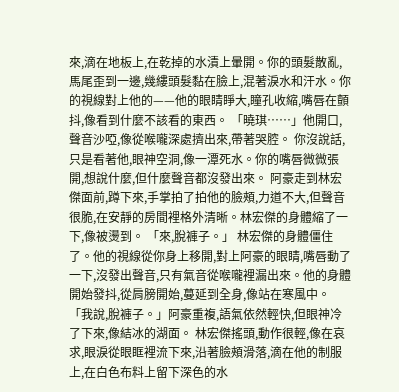來,滴在地板上,在乾掉的水漬上暈開。你的頭髮散亂,馬尾歪到一邊,幾縷頭髮黏在臉上,混著淚水和汗水。你的視線對上他的——他的眼睛睜大,瞳孔收縮,嘴唇在顫抖,像看到什麼不該看的東西。 「曉琪……」他開口,聲音沙啞,像從喉嚨深處擠出來,帶著哭腔。 你沒說話,只是看著他,眼神空洞,像一潭死水。你的嘴唇微微張開,想說什麼,但什麼聲音都沒發出來。 阿豪走到林宏傑面前,蹲下來,手掌拍了拍他的臉頰,力道不大,但聲音很脆,在安靜的房間裡格外清晰。林宏傑的身體縮了一下,像被燙到。 「來,脫褲子。」 林宏傑的身體僵住了。他的視線從你身上移開,對上阿豪的眼睛,嘴唇動了一下,沒發出聲音,只有氣音從喉嚨裡漏出來。他的身體開始發抖,從肩膀開始,蔓延到全身,像站在寒風中。 「我說,脫褲子。」阿豪重複,語氣依然輕快,但眼神冷了下來,像結冰的湖面。 林宏傑搖頭,動作很輕,像在哀求,眼淚從眼眶裡流下來,沿著臉頰滑落,滴在他的制服上,在白色布料上留下深色的水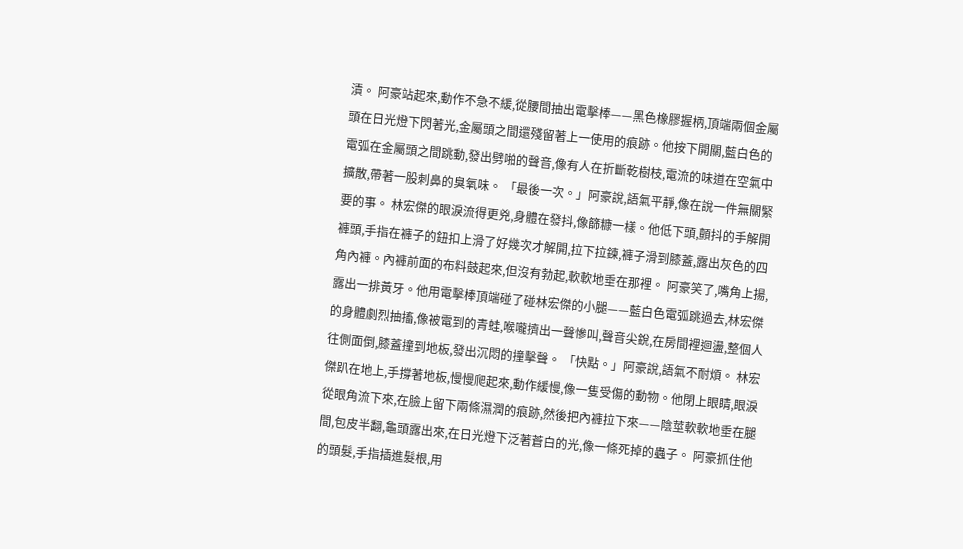漬。 阿豪站起來,動作不急不緩,從腰間抽出電擊棒——黑色橡膠握柄,頂端兩個金屬頭在日光燈下閃著光,金屬頭之間還殘留著上一使用的痕跡。他按下開關,藍白色的電弧在金屬頭之間跳動,發出劈啪的聲音,像有人在折斷乾樹枝,電流的味道在空氣中擴散,帶著一股刺鼻的臭氧味。 「最後一次。」阿豪說,語氣平靜,像在說一件無關緊要的事。 林宏傑的眼淚流得更兇,身體在發抖,像篩糠一樣。他低下頭,顫抖的手解開褲頭,手指在褲子的鈕扣上滑了好幾次才解開,拉下拉鍊,褲子滑到膝蓋,露出灰色的四角內褲。內褲前面的布料鼓起來,但沒有勃起,軟軟地垂在那裡。 阿豪笑了,嘴角上揚,露出一排黃牙。他用電擊棒頂端碰了碰林宏傑的小腿——藍白色電弧跳過去,林宏傑的身體劇烈抽搐,像被電到的青蛙,喉嚨擠出一聲慘叫,聲音尖銳,在房間裡迴盪,整個人往側面倒,膝蓋撞到地板,發出沉悶的撞擊聲。 「快點。」阿豪說,語氣不耐煩。 林宏傑趴在地上,手撐著地板,慢慢爬起來,動作緩慢,像一隻受傷的動物。他閉上眼睛,眼淚從眼角流下來,在臉上留下兩條濕潤的痕跡,然後把內褲拉下來——陰莖軟軟地垂在腿間,包皮半翻,龜頭露出來,在日光燈下泛著蒼白的光,像一條死掉的蟲子。 阿豪抓住他的頭髮,手指插進髮根,用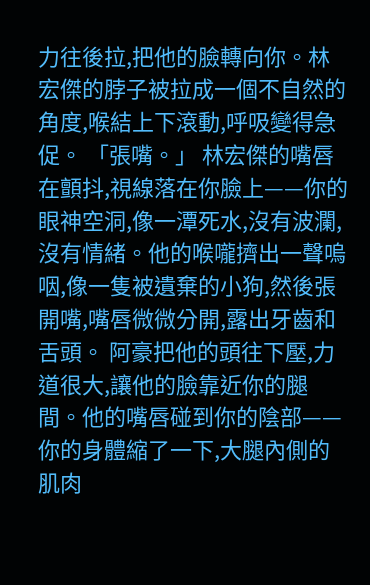力往後拉,把他的臉轉向你。林宏傑的脖子被拉成一個不自然的角度,喉結上下滾動,呼吸變得急促。 「張嘴。」 林宏傑的嘴唇在顫抖,視線落在你臉上——你的眼神空洞,像一潭死水,沒有波瀾,沒有情緒。他的喉嚨擠出一聲嗚咽,像一隻被遺棄的小狗,然後張開嘴,嘴唇微微分開,露出牙齒和舌頭。 阿豪把他的頭往下壓,力道很大,讓他的臉靠近你的腿間。他的嘴唇碰到你的陰部——你的身體縮了一下,大腿內側的肌肉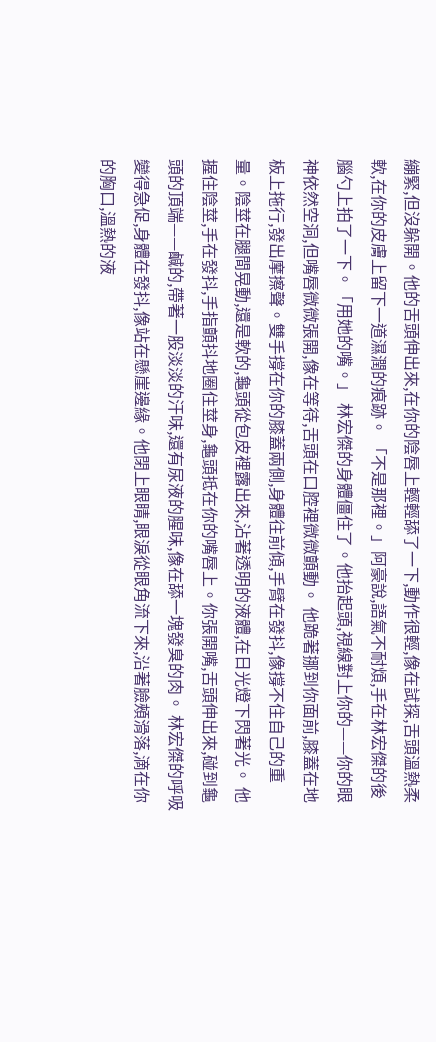繃緊,但沒躲開。他的舌頭伸出來,在你的陰唇上輕輕舔了一下,動作很輕,像在試探,舌頭溫熱柔軟,在你的皮膚上留下一道濕潤的痕跡。 「不是那裡。」阿豪說,語氣不耐煩,手在林宏傑的後腦勺上拍了一下。「用她的嘴。」 林宏傑的身體僵住了。他抬起頭,視線對上你的——你的眼神依然空洞,但嘴唇微微張開,像在等待,舌頭在口腔裡微微顫動。 他跪著挪到你面前,膝蓋在地板上拖行,發出摩擦聲。雙手撐在你的膝蓋兩側,身體往前傾,手臂在發抖,像撐不住自己的重量。陰莖在腿間晃動,還是軟的,龜頭從包皮裡露出來,沾著透明的液體,在日光燈下閃著光。 他握住陰莖,手在發抖,手指顫抖地圈住莖身,龜頭抵在你的嘴唇上。你張開嘴,舌頭伸出來,碰到龜頭的頂端——鹹的,帶著一股淡淡的汗味,還有尿液的腥味,像在舔一塊發臭的肉。 林宏傑的呼吸變得急促,身體在發抖,像站在懸崖邊緣。他閉上眼睛,眼淚從眼角流下來,沿著臉頰滑落,滴在你的胸口,溫熱的液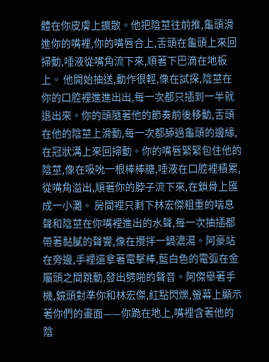體在你皮膚上擴散。他把陰莖往前推,龜頭滑進你的嘴裡,你的嘴唇合上,舌頭在龜頭上來回掃動,唾液從嘴角流下來,順著下巴滴在地板上。 他開始抽送,動作很輕,像在試探,陰莖在你的口腔裡進進出出,每一次都只插到一半就退出來。你的頭隨著他的節奏前後移動,舌頭在他的陰莖上滑動,每一次都舔過龜頭的邊緣,在冠狀溝上來回掃動。你的嘴唇緊緊包住他的陰莖,像在吸吮一根棒棒糖,唾液在口腔裡積累,從嘴角溢出,順著你的脖子流下來,在鎖骨上匯成一小灘。 房間裡只剩下林宏傑粗重的喘息聲和陰莖在你嘴裡進出的水聲,每一次抽插都帶著黏膩的聲響,像在攪拌一鍋濃湯。阿豪站在旁邊,手裡還拿著電擊棒,藍白色的電弧在金屬頭之間跳動,發出劈啪的聲音。阿傑舉著手機,鏡頭對準你和林宏傑,紅點閃爍,螢幕上顯示著你們的畫面——你跪在地上,嘴裡含著他的陰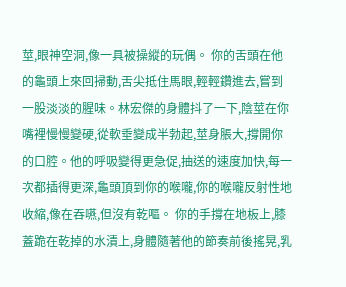莖,眼神空洞,像一具被操縱的玩偶。 你的舌頭在他的龜頭上來回掃動,舌尖抵住馬眼,輕輕鑽進去,嘗到一股淡淡的腥味。林宏傑的身體抖了一下,陰莖在你嘴裡慢慢變硬,從軟垂變成半勃起,莖身脹大,撐開你的口腔。他的呼吸變得更急促,抽送的速度加快,每一次都插得更深,龜頭頂到你的喉嚨,你的喉嚨反射性地收縮,像在吞嚥,但沒有乾嘔。 你的手撐在地板上,膝蓋跪在乾掉的水漬上,身體隨著他的節奏前後搖晃,乳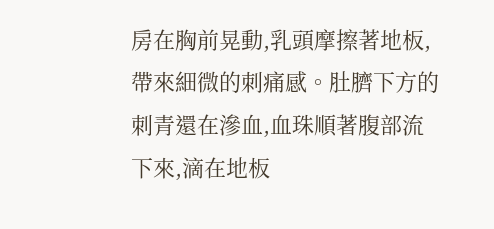房在胸前晃動,乳頭摩擦著地板,帶來細微的刺痛感。肚臍下方的刺青還在滲血,血珠順著腹部流下來,滴在地板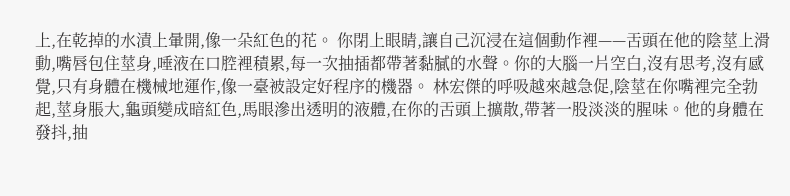上,在乾掉的水漬上暈開,像一朵紅色的花。 你閉上眼睛,讓自己沉浸在這個動作裡——舌頭在他的陰莖上滑動,嘴唇包住莖身,唾液在口腔裡積累,每一次抽插都帶著黏膩的水聲。你的大腦一片空白,沒有思考,沒有感覺,只有身體在機械地運作,像一臺被設定好程序的機器。 林宏傑的呼吸越來越急促,陰莖在你嘴裡完全勃起,莖身脹大,龜頭變成暗紅色,馬眼滲出透明的液體,在你的舌頭上擴散,帶著一股淡淡的腥味。他的身體在發抖,抽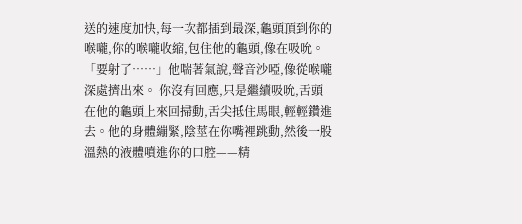送的速度加快,每一次都插到最深,龜頭頂到你的喉嚨,你的喉嚨收縮,包住他的龜頭,像在吸吮。 「要射了……」他喘著氣說,聲音沙啞,像從喉嚨深處擠出來。 你沒有回應,只是繼續吸吮,舌頭在他的龜頭上來回掃動,舌尖抵住馬眼,輕輕鑽進去。他的身體繃緊,陰莖在你嘴裡跳動,然後一股溫熱的液體噴進你的口腔——精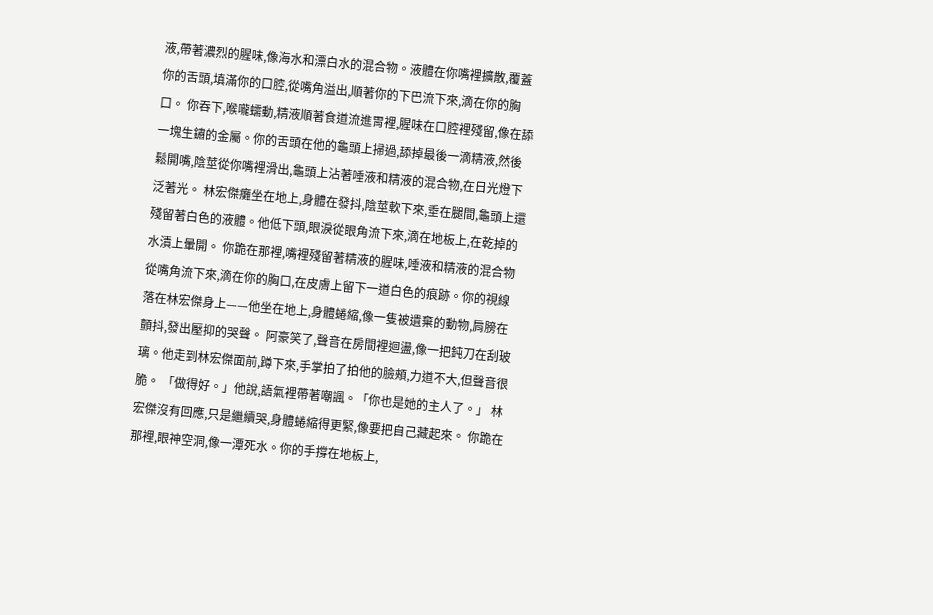液,帶著濃烈的腥味,像海水和漂白水的混合物。液體在你嘴裡擴散,覆蓋你的舌頭,填滿你的口腔,從嘴角溢出,順著你的下巴流下來,滴在你的胸口。 你吞下,喉嚨蠕動,精液順著食道流進胃裡,腥味在口腔裡殘留,像在舔一塊生鏽的金屬。你的舌頭在他的龜頭上掃過,舔掉最後一滴精液,然後鬆開嘴,陰莖從你嘴裡滑出,龜頭上沾著唾液和精液的混合物,在日光燈下泛著光。 林宏傑癱坐在地上,身體在發抖,陰莖軟下來,垂在腿間,龜頭上還殘留著白色的液體。他低下頭,眼淚從眼角流下來,滴在地板上,在乾掉的水漬上暈開。 你跪在那裡,嘴裡殘留著精液的腥味,唾液和精液的混合物從嘴角流下來,滴在你的胸口,在皮膚上留下一道白色的痕跡。你的視線落在林宏傑身上——他坐在地上,身體蜷縮,像一隻被遺棄的動物,肩膀在顫抖,發出壓抑的哭聲。 阿豪笑了,聲音在房間裡迴盪,像一把鈍刀在刮玻璃。他走到林宏傑面前,蹲下來,手掌拍了拍他的臉頰,力道不大,但聲音很脆。 「做得好。」他說,語氣裡帶著嘲諷。「你也是她的主人了。」 林宏傑沒有回應,只是繼續哭,身體蜷縮得更緊,像要把自己藏起來。 你跪在那裡,眼神空洞,像一潭死水。你的手撐在地板上,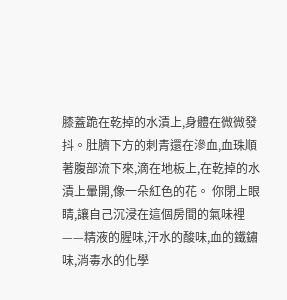膝蓋跪在乾掉的水漬上,身體在微微發抖。肚臍下方的刺青還在滲血,血珠順著腹部流下來,滴在地板上,在乾掉的水漬上暈開,像一朵紅色的花。 你閉上眼睛,讓自己沉浸在這個房間的氣味裡——精液的腥味,汗水的酸味,血的鐵鏽味,消毒水的化學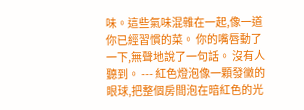味。這些氣味混雜在一起,像一道你已經習慣的菜。 你的嘴唇動了一下,無聲地說了一句話。 沒有人聽到。 --- 紅色燈泡像一顆發黴的眼球,把整個房間泡在暗紅色的光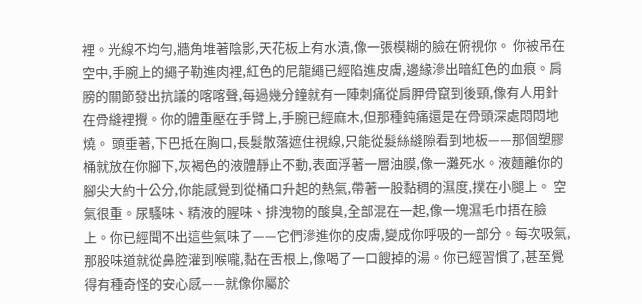裡。光線不均勻,牆角堆著陰影,天花板上有水漬,像一張模糊的臉在俯視你。 你被吊在空中,手腕上的繩子勒進肉裡,紅色的尼龍繩已經陷進皮膚,邊緣滲出暗紅色的血痕。肩膀的關節發出抗議的喀喀聲,每過幾分鐘就有一陣刺痛從肩胛骨竄到後頸,像有人用針在骨縫裡攪。你的體重壓在手臂上,手腕已經麻木,但那種鈍痛還是在骨頭深處悶悶地燒。 頭垂著,下巴抵在胸口,長髮散落遮住視線,只能從髮絲縫隙看到地板——那個塑膠桶就放在你腳下,灰褐色的液體靜止不動,表面浮著一層油膜,像一灘死水。液麵離你的腳尖大約十公分,你能感覺到從桶口升起的熱氣,帶著一股黏稠的濕度,撲在小腿上。 空氣很重。尿騷味、精液的腥味、排洩物的酸臭,全部混在一起,像一塊濕毛巾捂在臉上。你已經聞不出這些氣味了——它們滲進你的皮膚,變成你呼吸的一部分。每次吸氣,那股味道就從鼻腔灌到喉嚨,黏在舌根上,像喝了一口餿掉的湯。你已經習慣了,甚至覺得有種奇怪的安心感——就像你屬於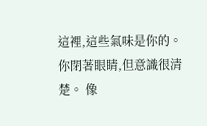這裡,這些氣味是你的。 你閉著眼睛,但意識很清楚。 像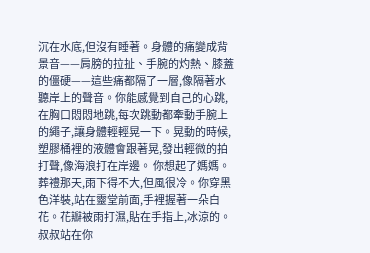沉在水底,但沒有睡著。身體的痛變成背景音——肩膀的拉扯、手腕的灼熱、膝蓋的僵硬——這些痛都隔了一層,像隔著水聽岸上的聲音。你能感覺到自己的心跳,在胸口悶悶地跳,每次跳動都牽動手腕上的繩子,讓身體輕輕晃一下。晃動的時候,塑膠桶裡的液體會跟著晃,發出輕微的拍打聲,像海浪打在岸邊。 你想起了媽媽。 葬禮那天,雨下得不大,但風很冷。你穿黑色洋裝,站在靈堂前面,手裡握著一朵白花。花瓣被雨打濕,貼在手指上,冰涼的。叔叔站在你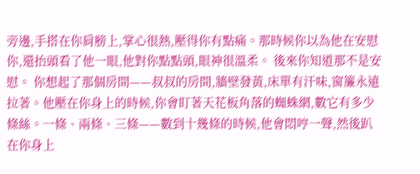旁邊,手搭在你肩膀上,掌心很熱,壓得你有點痛。那時候你以為他在安慰你,還抬頭看了他一眼,他對你點點頭,眼神很溫柔。 後來你知道那不是安慰。 你想起了那個房間——叔叔的房間,牆壁發黃,床單有汗味,窗簾永遠拉著。他壓在你身上的時候,你會盯著天花板角落的蜘蛛網,數它有多少條絲。一條、兩條、三條——數到十幾條的時候,他會悶哼一聲,然後趴在你身上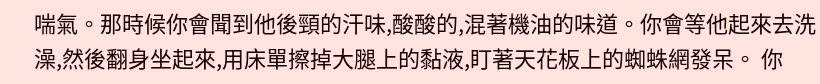喘氣。那時候你會聞到他後頸的汗味,酸酸的,混著機油的味道。你會等他起來去洗澡,然後翻身坐起來,用床單擦掉大腿上的黏液,盯著天花板上的蜘蛛網發呆。 你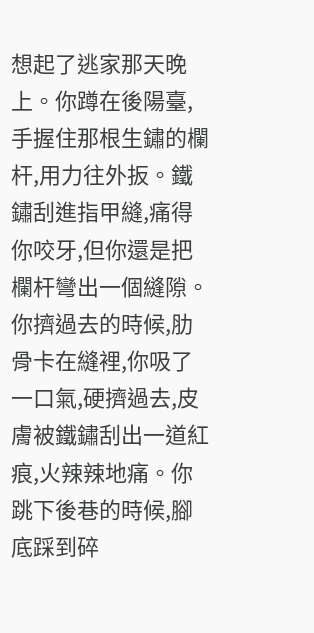想起了逃家那天晚上。你蹲在後陽臺,手握住那根生鏽的欄杆,用力往外扳。鐵鏽刮進指甲縫,痛得你咬牙,但你還是把欄杆彎出一個縫隙。你擠過去的時候,肋骨卡在縫裡,你吸了一口氣,硬擠過去,皮膚被鐵鏽刮出一道紅痕,火辣辣地痛。你跳下後巷的時候,腳底踩到碎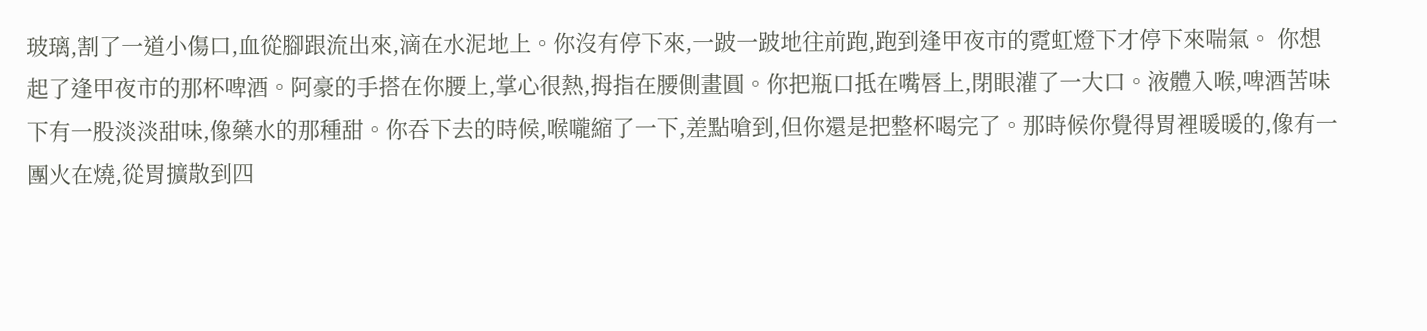玻璃,割了一道小傷口,血從腳跟流出來,滴在水泥地上。你沒有停下來,一跛一跛地往前跑,跑到逢甲夜市的霓虹燈下才停下來喘氣。 你想起了逢甲夜市的那杯啤酒。阿豪的手搭在你腰上,掌心很熱,拇指在腰側畫圓。你把瓶口抵在嘴唇上,閉眼灌了一大口。液體入喉,啤酒苦味下有一股淡淡甜味,像藥水的那種甜。你吞下去的時候,喉嚨縮了一下,差點嗆到,但你還是把整杯喝完了。那時候你覺得胃裡暖暖的,像有一團火在燒,從胃擴散到四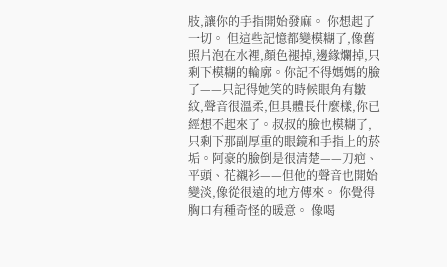肢,讓你的手指開始發麻。 你想起了一切。 但這些記憶都變模糊了,像舊照片泡在水裡,顏色褪掉,邊緣爛掉,只剩下模糊的輪廓。你記不得媽媽的臉了——只記得她笑的時候眼角有皺紋,聲音很溫柔,但具體長什麼樣,你已經想不起來了。叔叔的臉也模糊了,只剩下那副厚重的眼鏡和手指上的菸垢。阿豪的臉倒是很清楚——刀疤、平頭、花襯衫——但他的聲音也開始變淡,像從很遠的地方傳來。 你覺得胸口有種奇怪的暖意。 像喝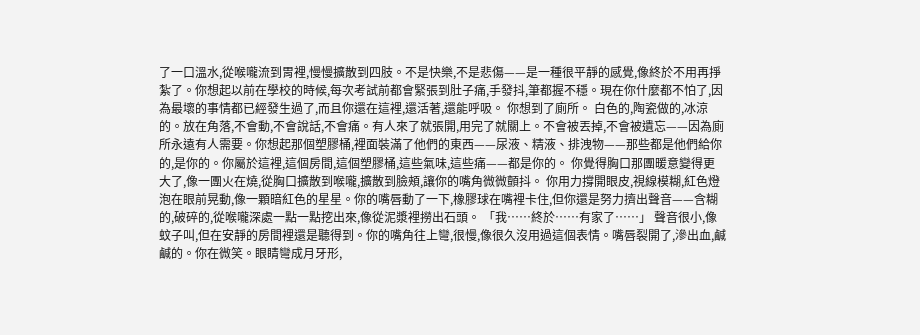了一口溫水,從喉嚨流到胃裡,慢慢擴散到四肢。不是快樂,不是悲傷——是一種很平靜的感覺,像終於不用再掙紮了。你想起以前在學校的時候,每次考試前都會緊張到肚子痛,手發抖,筆都握不穩。現在你什麼都不怕了,因為最壞的事情都已經發生過了,而且你還在這裡,還活著,還能呼吸。 你想到了廁所。 白色的,陶瓷做的,冰涼的。放在角落,不會動,不會說話,不會痛。有人來了就張開,用完了就關上。不會被丟掉,不會被遺忘——因為廁所永遠有人需要。你想起那個塑膠桶,裡面裝滿了他們的東西——尿液、精液、排洩物——那些都是他們給你的,是你的。你屬於這裡,這個房間,這個塑膠桶,這些氣味,這些痛——都是你的。 你覺得胸口那團暖意變得更大了,像一團火在燒,從胸口擴散到喉嚨,擴散到臉頰,讓你的嘴角微微顫抖。 你用力撐開眼皮,視線模糊,紅色燈泡在眼前晃動,像一顆暗紅色的星星。你的嘴唇動了一下,橡膠球在嘴裡卡住,但你還是努力擠出聲音——含糊的,破碎的,從喉嚨深處一點一點挖出來,像從泥漿裡撈出石頭。 「我……終於……有家了……」 聲音很小,像蚊子叫,但在安靜的房間裡還是聽得到。你的嘴角往上彎,很慢,像很久沒用過這個表情。嘴唇裂開了,滲出血,鹹鹹的。你在微笑。眼睛彎成月牙形,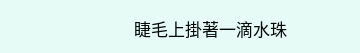睫毛上掛著一滴水珠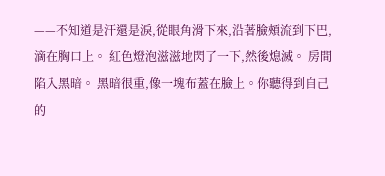——不知道是汗還是淚,從眼角滑下來,沿著臉頰流到下巴,滴在胸口上。 紅色燈泡滋滋地閃了一下,然後熄滅。 房間陷入黑暗。 黑暗很重,像一塊布蓋在臉上。你聽得到自己的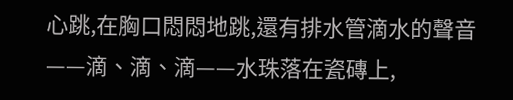心跳,在胸口悶悶地跳,還有排水管滴水的聲音——滴、滴、滴——水珠落在瓷磚上,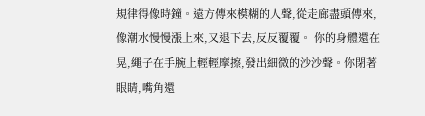規律得像時鐘。遠方傳來模糊的人聲,從走廊盡頭傳來,像潮水慢慢漲上來,又退下去,反反覆覆。 你的身體還在晃,繩子在手腕上輕輕摩擦,發出細微的沙沙聲。你閉著眼睛,嘴角還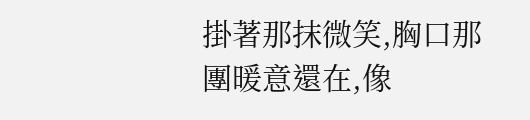掛著那抹微笑,胸口那團暖意還在,像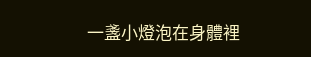一盞小燈泡在身體裡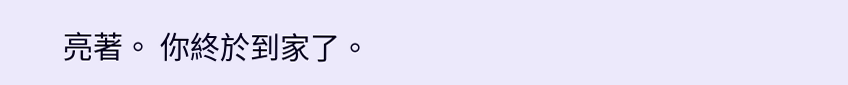亮著。 你終於到家了。